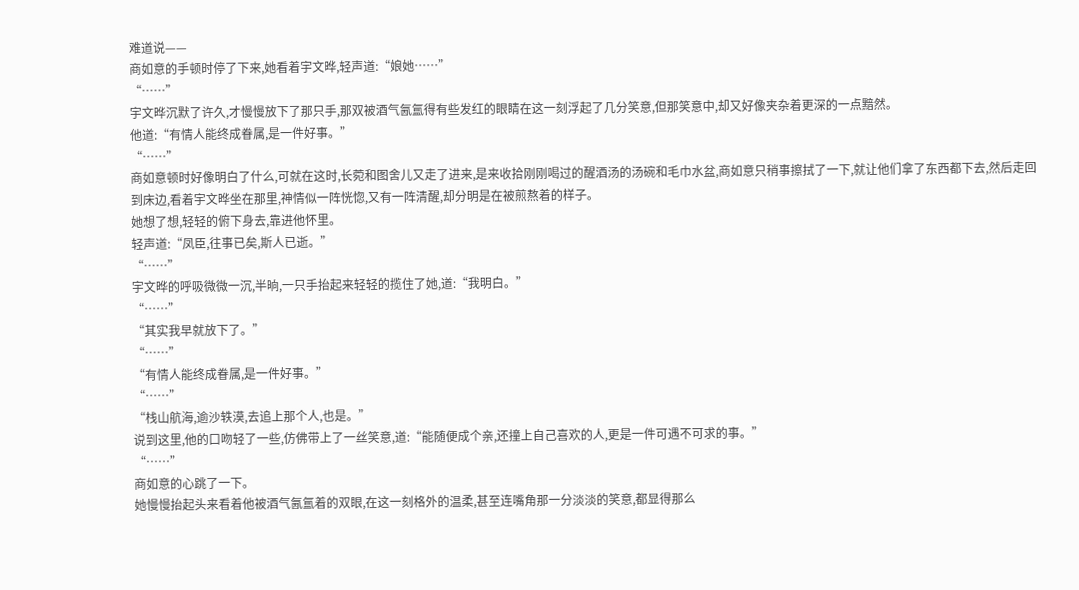难道说——
商如意的手顿时停了下来,她看着宇文晔,轻声道:“娘她……”
“……”
宇文晔沉默了许久,才慢慢放下了那只手,那双被酒气氤氲得有些发红的眼睛在这一刻浮起了几分笑意,但那笑意中,却又好像夹杂着更深的一点黯然。
他道:“有情人能终成眷属,是一件好事。”
“……”
商如意顿时好像明白了什么,可就在这时,长菀和图舍儿又走了进来,是来收拾刚刚喝过的醒酒汤的汤碗和毛巾水盆,商如意只稍事擦拭了一下,就让他们拿了东西都下去,然后走回到床边,看着宇文晔坐在那里,神情似一阵恍惚,又有一阵清醒,却分明是在被煎熬着的样子。
她想了想,轻轻的俯下身去,靠进他怀里。
轻声道:“凤臣,往事已矣,斯人已逝。”
“……”
宇文晔的呼吸微微一沉,半晌,一只手抬起来轻轻的揽住了她,道:“我明白。”
“……”
“其实我早就放下了。”
“……”
“有情人能终成眷属,是一件好事。”
“……”
“栈山航海,逾沙轶漠,去追上那个人,也是。”
说到这里,他的口吻轻了一些,仿佛带上了一丝笑意,道:“能随便成个亲,还撞上自己喜欢的人,更是一件可遇不可求的事。”
“……”
商如意的心跳了一下。
她慢慢抬起头来看着他被酒气氤氲着的双眼,在这一刻格外的温柔,甚至连嘴角那一分淡淡的笑意,都显得那么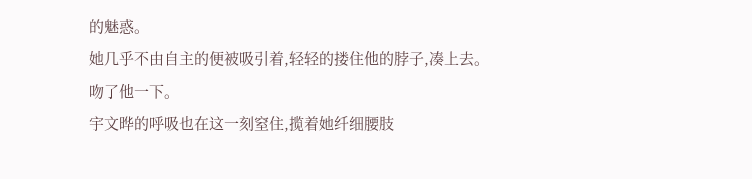的魅惑。
她几乎不由自主的便被吸引着,轻轻的搂住他的脖子,凑上去。
吻了他一下。
宇文晔的呼吸也在这一刻窒住,揽着她纤细腰肢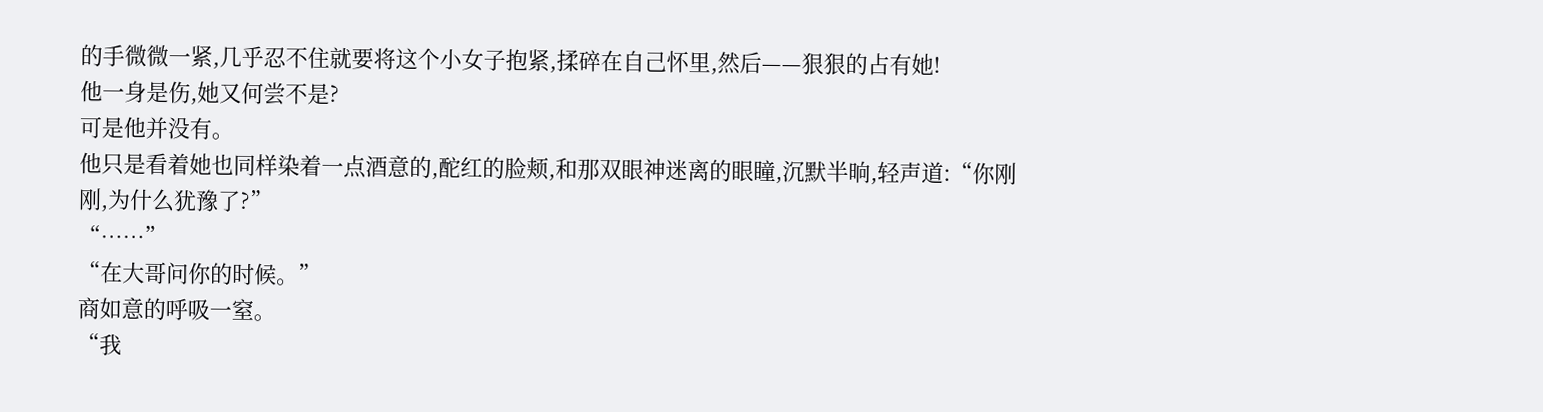的手微微一紧,几乎忍不住就要将这个小女子抱紧,揉碎在自己怀里,然后——狠狠的占有她!
他一身是伤,她又何尝不是?
可是他并没有。
他只是看着她也同样染着一点酒意的,酡红的脸颊,和那双眼神迷离的眼瞳,沉默半晌,轻声道:“你刚刚,为什么犹豫了?”
“……”
“在大哥问你的时候。”
商如意的呼吸一窒。
“我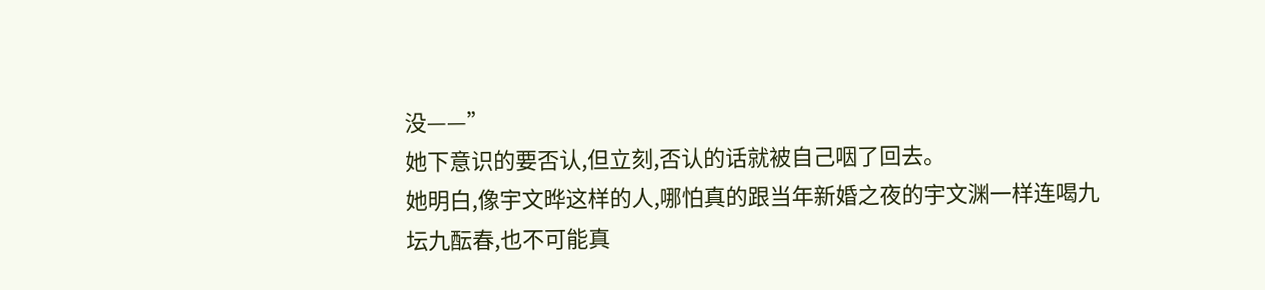没——”
她下意识的要否认,但立刻,否认的话就被自己咽了回去。
她明白,像宇文晔这样的人,哪怕真的跟当年新婚之夜的宇文渊一样连喝九坛九酝春,也不可能真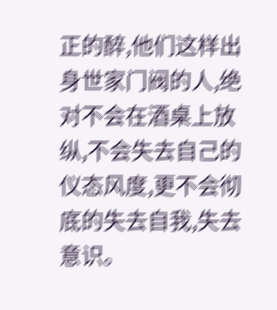正的醉,他们这样出身世家门阀的人,绝对不会在酒桌上放纵,不会失去自己的仪态风度,更不会彻底的失去自我,失去意识。